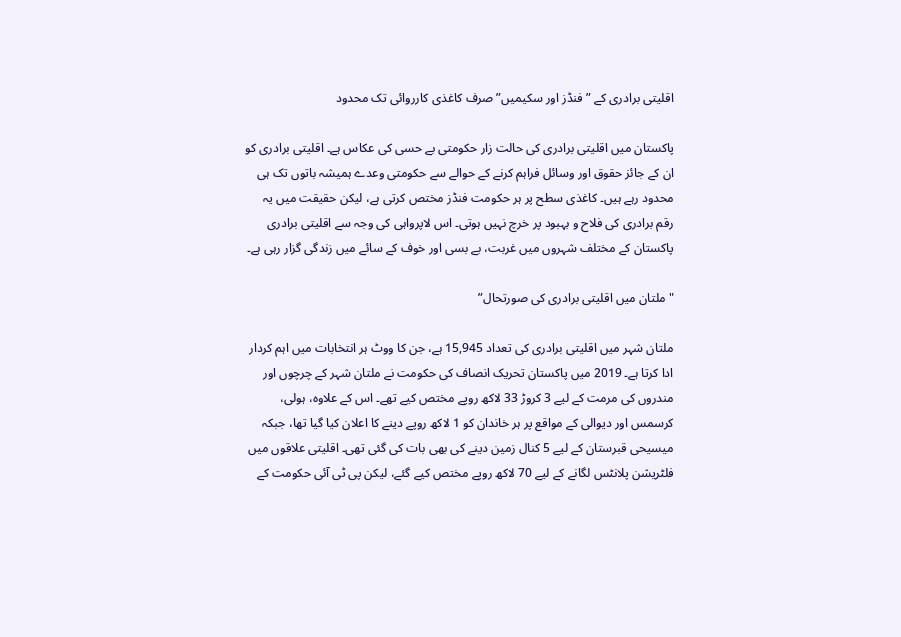اقلیتی برادری کے ” فنڈز اور سکیمیں” صرف کاغذی کارروائی تک محدود

پاکستان میں اقلیتی برادری کی حالت زار حکومتی بے حسی کی عکاس ہے۔ اقلیتی برادری کو ان کے جائز حقوق اور وسائل فراہم کرنے کے حوالے سے حکومتی وعدے ہمیشہ باتوں تک ہی محدود رہے ہیں۔ کاغذی سطح پر ہر حکومت فنڈز مختص کرتی ہے، لیکن حقیقت میں یہ رقم برادری کی فلاح و بہبود پر خرچ نہیں ہوتی۔ اس لاپرواہی کی وجہ سے اقلیتی برادری پاکستان کے مختلف شہروں میں غربت، بے بسی اور خوف کے سائے میں زندگی گزار رہی ہے۔

"ملتان میں اقلیتی برادری کی صورتحال”

ملتان شہر میں اقلیتی برادری کی تعداد 15,945 ہے، جن کا ووٹ ہر انتخابات میں اہم کردار ادا کرتا ہے۔ 2019 میں پاکستان تحریک انصاف کی حکومت نے ملتان شہر کے چرچوں اور مندروں کی مرمت کے لیے 3 کروڑ 33 لاکھ روپے مختص کیے تھے۔ اس کے علاوہ، ہولی، کرسمس اور دیوالی کے مواقع پر ہر خاندان کو 1 لاکھ روپے دینے کا اعلان کیا گیا تھا، جبکہ میسیحی قبرستان کے لیے 5 کنال زمین دینے کی بھی بات کی گئی تھی۔ اقلیتی علاقوں میں فلٹریشن پلانٹس لگانے کے لیے 70 لاکھ روپے مختص کیے گئے، لیکن پی ٹی آئی حکومت کے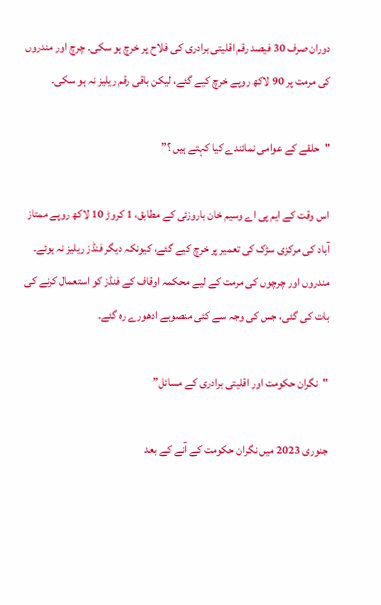دوران صرف 30 فیصد رقم اقلیتی برادری کی فلاح پر خرچ ہو سکی۔ چرچ اور مندروں کی مرمت پر 90 لاکھ روپے خرچ کیے گئے، لیکن باقی رقم ریلیز نہ ہو سکی۔

"حلقے کے عوامی نمائندے کیا کہتے ہیں ؟”

اس وقت کے ایم پی اے وسیم خان باروزئی کے مطابق، 1 کروڑ 10 لاکھ روپے ممتاز آباد کی مرکزی سڑک کی تعمیر پر خرچ کیے گئے، کیونکہ دیگر فنڈز ریلیز نہ ہوئے۔ مندروں اور چرچوں کی مرمت کے لیے محکمہ اوقاف کے فنڈز کو استعمال کرنے کی بات کی گئی، جس کی وجہ سے کئی منصوبے ادھورے رہ گئے۔

"نگران حکومت اور اقلیتی برادری کے مسائل”

جنوری 2023 میں نگران حکومت کے آنے کے بعد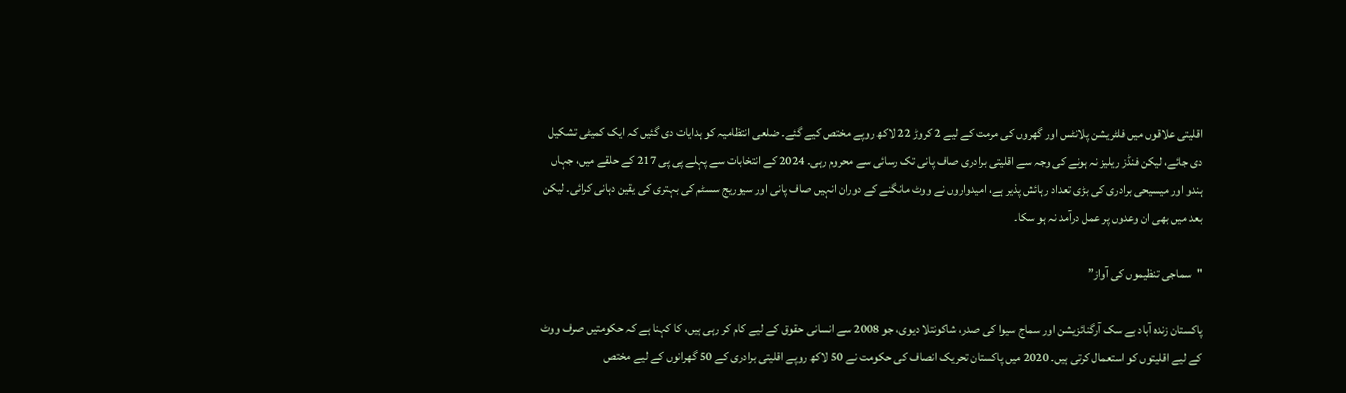اقلیتی علاقوں میں فلٹریشن پلانٹس اور گھروں کی مرمت کے لیے 2 کروڑ 22 لاکھ روپے مختص کیے گئے۔ ضلعی انتظامیہ کو ہدایات دی گئیں کہ ایک کمیٹی تشکیل دی جائے، لیکن فنڈز ریلیز نہ ہونے کی وجہ سے اقلیتی برادری صاف پانی تک رسائی سے محروم رہی۔ 2024 کے انتخابات سے پہلے پی پی 217 کے حلقے میں، جہاں ہندو اور میسیحی برادری کی بڑی تعداد رہائش پذیر ہے، امیدواروں نے ووٹ مانگنے کے دوران انہیں صاف پانی اور سیوریج سسٹم کی بہتری کی یقین دہانی کرائی۔ لیکن بعد میں بھی ان وعدوں پر عمل درآمد نہ ہو سکا۔

"سماجی تنظیموں کی آواز”

پاکستان زندہ آباد بے سک آرگنائزیشن اور سماج سیوا کی صدر، شاکونتلا دیوی، جو 2008 سے انسانی حقوق کے لیے کام کر رہی ہیں، کا کہنا ہے کہ حکومتیں صرف ووٹ کے لیے اقلیتوں کو استعمال کرتی ہیں۔ 2020 میں پاکستان تحریک انصاف کی حکومت نے 50 لاکھ روپے اقلیتی برادری کے 50 گھرانوں کے لیے مختص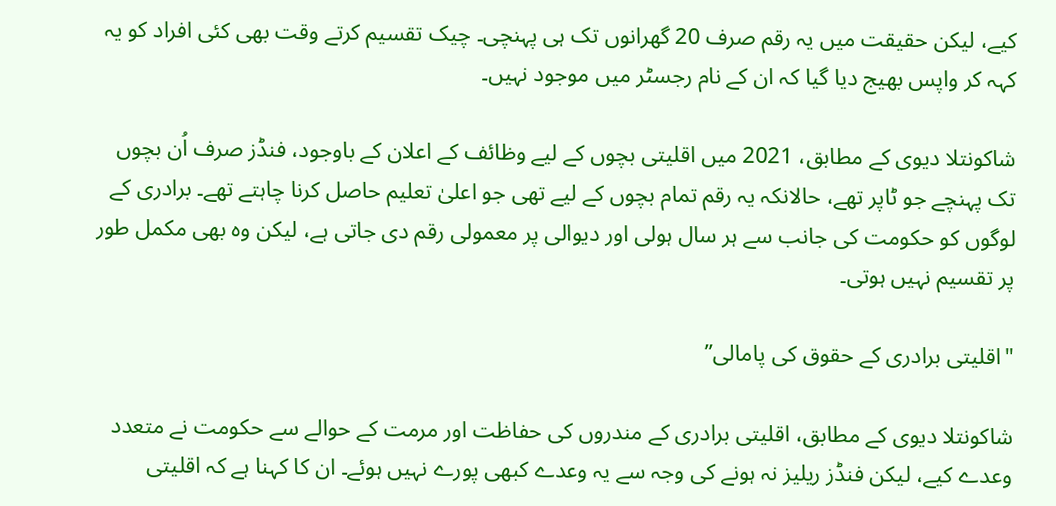کیے، لیکن حقیقت میں یہ رقم صرف 20 گھرانوں تک ہی پہنچی۔ چیک تقسیم کرتے وقت بھی کئی افراد کو یہ کہہ کر واپس بھیج دیا گیا کہ ان کے نام رجسٹر میں موجود نہیں۔

شاکونتلا دیوی کے مطابق، 2021 میں اقلیتی بچوں کے لیے وظائف کے اعلان کے باوجود، فنڈز صرف اُن بچوں تک پہنچے جو ٹاپر تھے، حالانکہ یہ رقم تمام بچوں کے لیے تھی جو اعلیٰ تعلیم حاصل کرنا چاہتے تھے۔ برادری کے لوگوں کو حکومت کی جانب سے ہر سال ہولی اور دیوالی پر معمولی رقم دی جاتی ہے، لیکن وہ بھی مکمل طور پر تقسیم نہیں ہوتی۔

"اقلیتی برادری کے حقوق کی پامالی”

شاکونتلا دیوی کے مطابق، اقلیتی برادری کے مندروں کی حفاظت اور مرمت کے حوالے سے حکومت نے متعدد وعدے کیے، لیکن فنڈز ریلیز نہ ہونے کی وجہ سے یہ وعدے کبھی پورے نہیں ہوئے۔ ان کا کہنا ہے کہ اقلیتی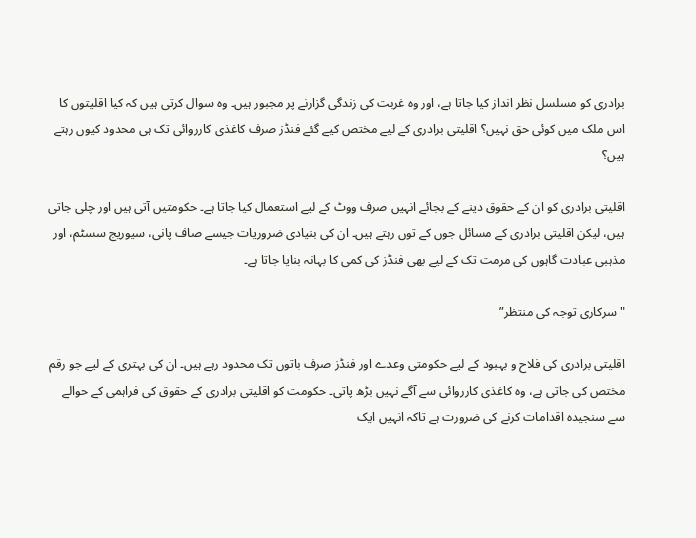برادری کو مسلسل نظر انداز کیا جاتا ہے، اور وہ غربت کی زندگی گزارنے پر مجبور ہیں۔ وہ سوال کرتی ہیں کہ کیا اقلیتوں کا اس ملک میں کوئی حق نہیں؟ اقلیتی برادری کے لیے مختص کیے گئے فنڈز صرف کاغذی کارروائی تک ہی محدود کیوں رہتے ہیں؟

اقلیتی برادری کو ان کے حقوق دینے کے بجائے انہیں صرف ووٹ کے لیے استعمال کیا جاتا ہے۔ حکومتیں آتی ہیں اور چلی جاتی ہیں، لیکن اقلیتی برادری کے مسائل جوں کے توں رہتے ہیں۔ ان کی بنیادی ضروریات جیسے صاف پانی، سیوریج سسٹم، اور مذہبی عبادت گاہوں کی مرمت تک کے لیے بھی فنڈز کی کمی کا بہانہ بنایا جاتا ہے۔

"سرکاری توجہ کی منتظر”

اقلیتی برادری کی فلاح و بہبود کے لیے حکومتی وعدے اور فنڈز صرف باتوں تک محدود رہے ہیں۔ ان کی بہتری کے لیے جو رقم مختص کی جاتی ہے، وہ کاغذی کارروائی سے آگے نہیں بڑھ پاتی۔ حکومت کو اقلیتی برادری کے حقوق کی فراہمی کے حوالے سے سنجیدہ اقدامات کرنے کی ضرورت ہے تاکہ انہیں ایک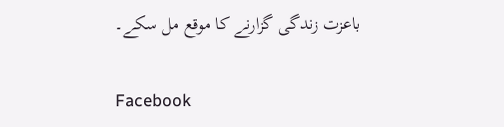باعزت زندگی گزارنے کا موقع مل سکے۔

Facebook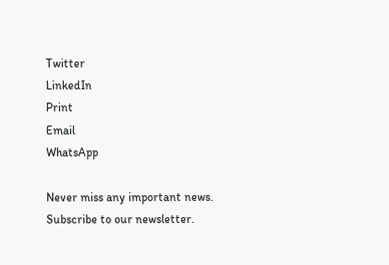Twitter
LinkedIn
Print
Email
WhatsApp

Never miss any important news. Subscribe to our newsletter.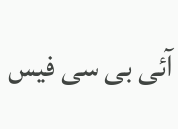آئی بی سی فیس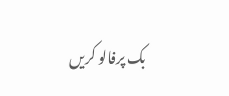بک پرفالو کریں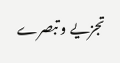تجزیے و تبصرے